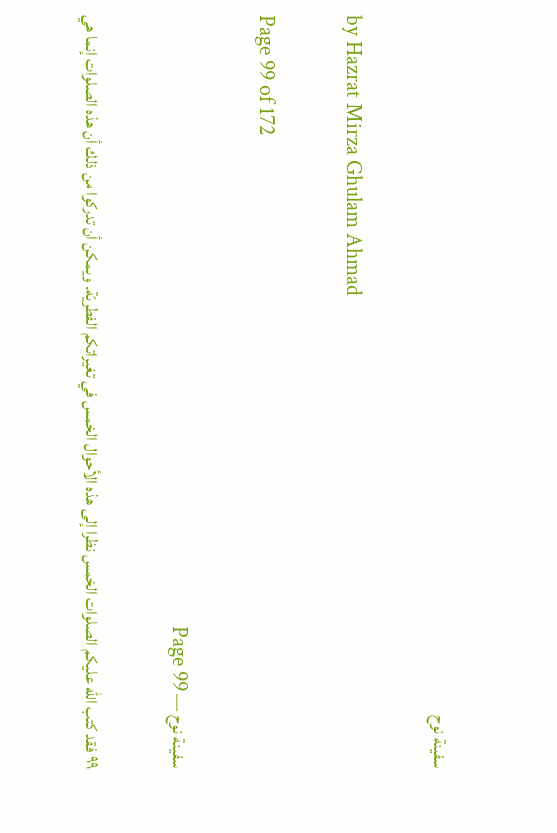سفينة نوح

by Hazrat Mirza Ghulam Ahmad

Page 99 of 172

سفينة نوح — Page 99

۹۹ فقد كتب الله عليكم الصلوات الخمس نظرا إلى هذه الأحوال الخمس في تغيراتكم الفطريّة. ويمكن أن تدركوا من ذلك أن هذه الصلوات إنما هي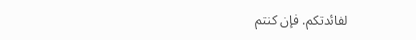لفائدتكم. فإن كنتم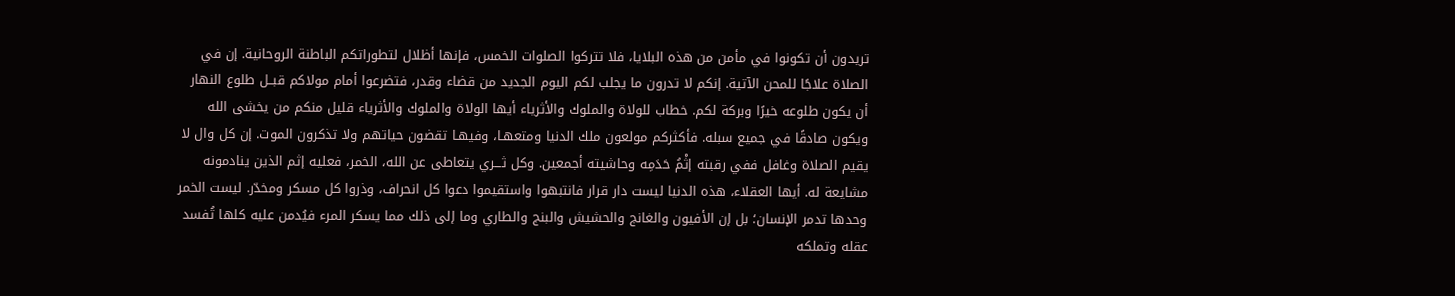تريدون أن تكونوا في مأمن من هذه البلايا، فلا تتركوا الصلوات الخمس، فإنها أظلال لتطوراتكم الباطنة الروحانية. إن في الصلاة علاجًا للمحن الآتية. إنكم لا تدرون ما يجلب لكم اليوم الجديد من قضاء وقدر، فتضرعوا أمام مولاكم قبــل طلوع النهار أن يكون طلوعه خيرًا وبركة لكم. خطاب للولاة والملوك والأثرياء أيها الولاة والملوك والأثرياء قليل منكم من يخشى الله ويكون صادقًا في جميع سبله. فأكثركم مولعون ملك الدنيا ومتعهـا، وفيهـا تقضون حياتهم ولا تذكرون الموت. إن كل وال لا يقيم الصلاة وغافل ففي رقبته إثْمُ حَدَمِه وحاشيته أجمعين. وكل ثـــري يتعاطى عن الله، الخمر، فعليه إثم الذين ينادمونه مشايعة له. أيها العقلاء، هذه الدنيا ليست دار قرار فانتبهوا واستقيموا دعوا كل انحراف، وذروا كل مسكر ومخدّر. ليست الخمر وحدها تدمر الإنسان؛ بل إن الأفيون والغانج والحشيش والبنج والطاري وما إلى ذلك مما يسكر المرء فيُدمن عليه كلها تُفسد عقله وتملكه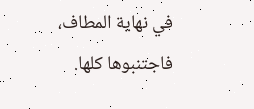في نهاية المطاف، فاجتنبوها كلها.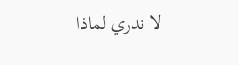لا ندري لماذا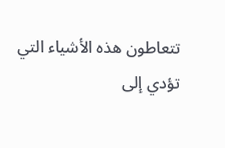تتعاطون هذه الأشياء التي تؤدي إلى